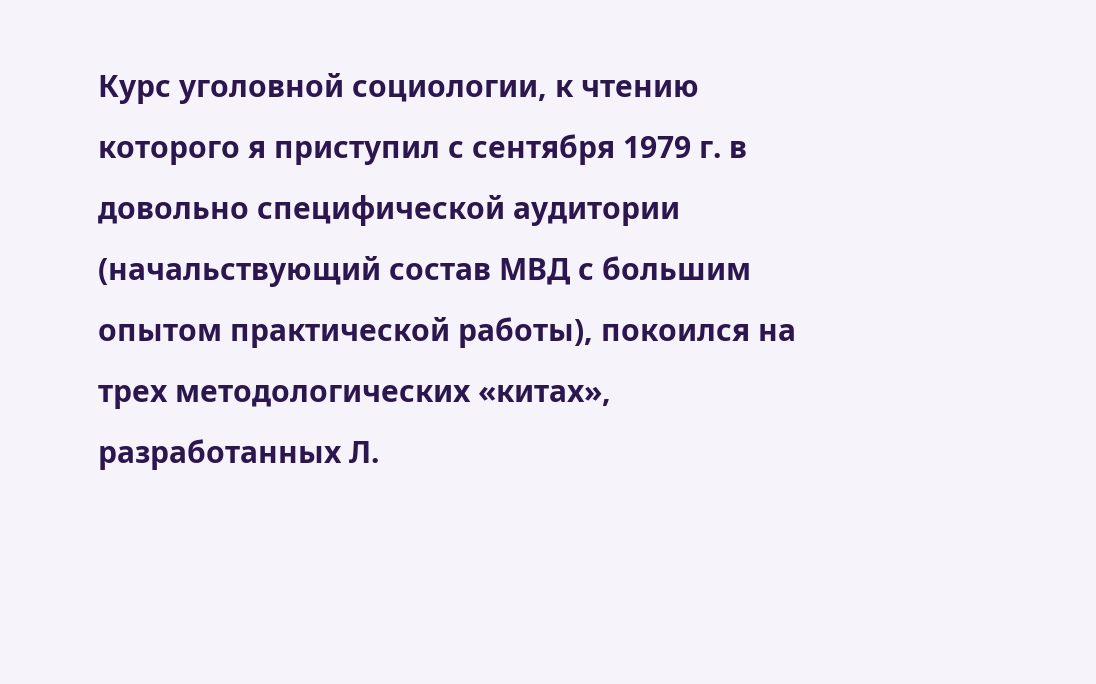Курс уголовной социологии, к чтению которого я приступил с сентября 1979 г. в довольно специфической аудитории (начальствующий состав МВД с большим опытом практической работы), покоился на трех методологических «китах», разработанных Л.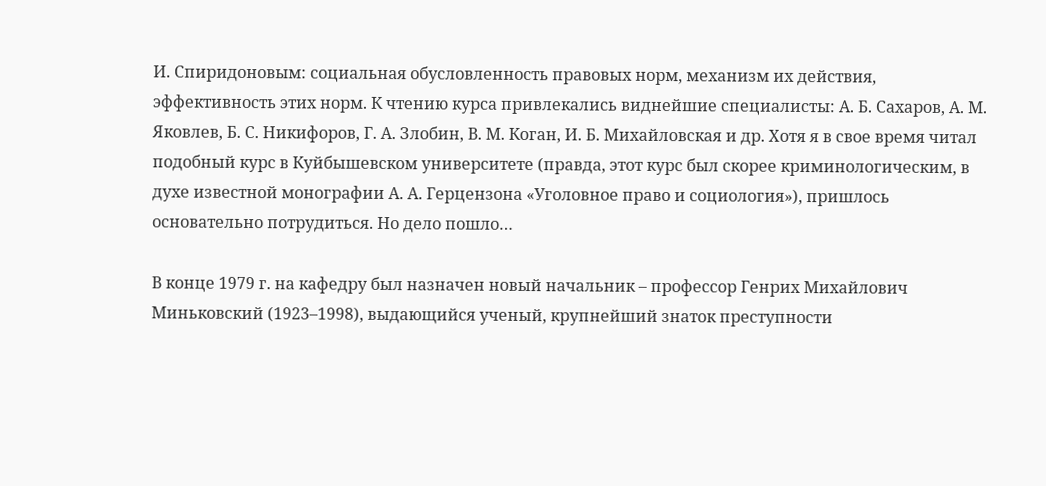И. Спиридоновым: социальная обусловленность правовых норм, механизм их действия, эффективность этих норм. К чтению курса привлекались виднейшие специалисты: А. Б. Сахаров, А. М. Яковлев, Б. С. Никифоров, Г. А. Злобин, В. М. Коган, И. Б. Михайловская и др. Хотя я в свое время читал подобный курс в Куйбышевском университете (правда, этот курс был скорее криминологическим, в духе известной монографии А. А. Герцензона «Уголовное право и социология»), пришлось основательно потрудиться. Но дело пошло…

В конце 1979 г. на кафедру был назначен новый начальник – профессор Генрих Михайлович Миньковский (1923–1998), выдающийся ученый, крупнейший знаток преступности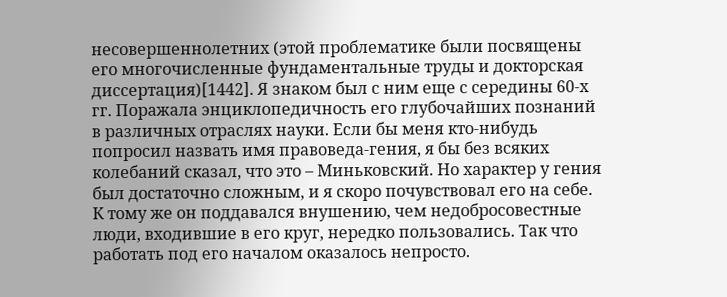несовершеннолетних (этой проблематике были посвящены его многочисленные фундаментальные труды и докторская диссертация)[1442]. Я знаком был с ним еще с середины 60-х гг. Поражала энциклопедичность его глубочайших познаний в различных отраслях науки. Если бы меня кто-нибудь попросил назвать имя правоведа-гения, я бы без всяких колебаний сказал, что это – Миньковский. Но характер у гения был достаточно сложным, и я скоро почувствовал его на себе. К тому же он поддавался внушению, чем недобросовестные люди, входившие в его круг, нередко пользовались. Так что работать под его началом оказалось непросто.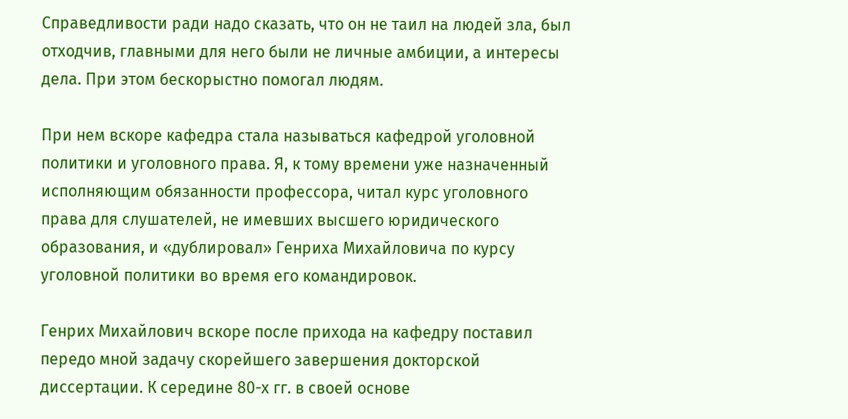Справедливости ради надо сказать, что он не таил на людей зла, был отходчив, главными для него были не личные амбиции, а интересы дела. При этом бескорыстно помогал людям.

При нем вскоре кафедра стала называться кафедрой уголовной политики и уголовного права. Я, к тому времени уже назначенный исполняющим обязанности профессора, читал курс уголовного права для слушателей, не имевших высшего юридического образования, и «дублировал» Генриха Михайловича по курсу уголовной политики во время его командировок.

Генрих Михайлович вскоре после прихода на кафедру поставил передо мной задачу скорейшего завершения докторской диссертации. К середине 80-х гг. в своей основе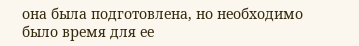она была подготовлена, но необходимо было время для ее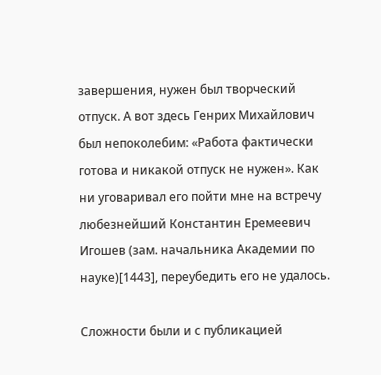завершения, нужен был творческий отпуск. А вот здесь Генрих Михайлович был непоколебим: «Работа фактически готова и никакой отпуск не нужен». Как ни уговаривал его пойти мне на встречу любезнейший Константин Еремеевич Игошев (зам. начальника Академии по науке)[1443], переубедить его не удалось.

Сложности были и с публикацией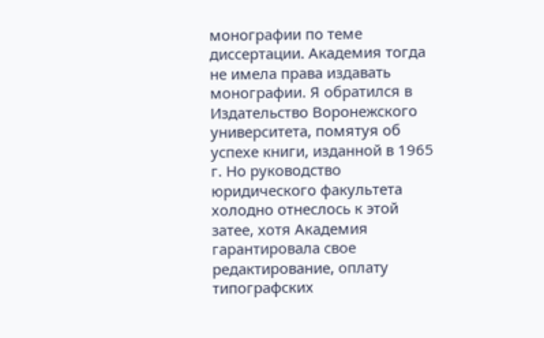монографии по теме диссертации. Академия тогда не имела права издавать монографии. Я обратился в Издательство Воронежского университета, помятуя об успехе книги, изданной в 1965 г. Но руководство юридического факультета холодно отнеслось к этой затее, хотя Академия гарантировала свое редактирование, оплату типографских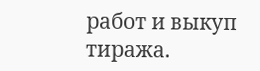работ и выкуп тиража.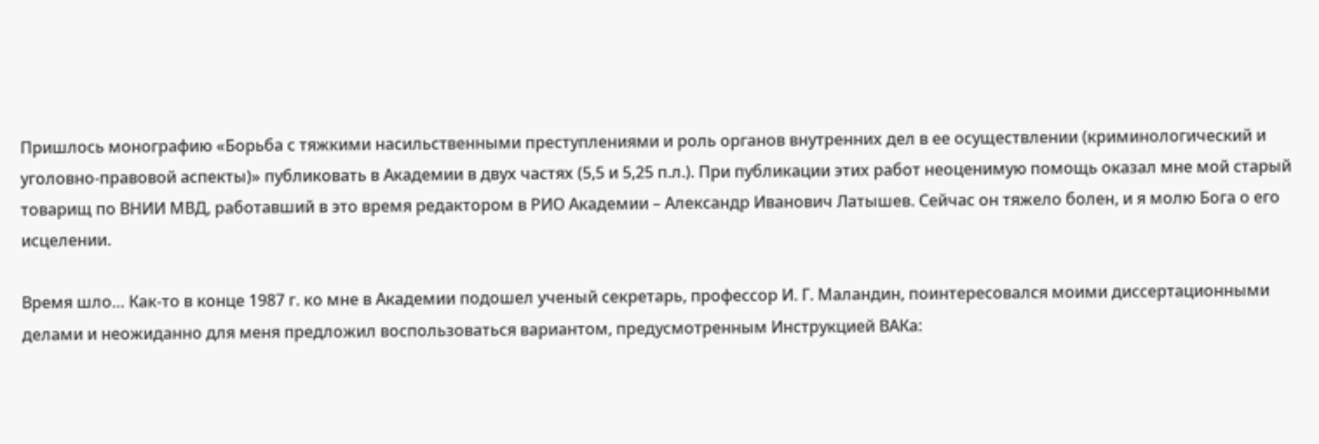Пришлось монографию «Борьба с тяжкими насильственными преступлениями и роль органов внутренних дел в ее осуществлении (криминологический и уголовно-правовой аспекты)» публиковать в Академии в двух частях (5,5 и 5,25 п.л.). При публикации этих работ неоценимую помощь оказал мне мой старый товарищ по ВНИИ МВД, работавший в это время редактором в РИО Академии – Александр Иванович Латышев. Сейчас он тяжело болен, и я молю Бога о его исцелении.

Время шло… Как-то в конце 1987 г. ко мне в Академии подошел ученый секретарь, профессор И. Г. Маландин, поинтересовался моими диссертационными делами и неожиданно для меня предложил воспользоваться вариантом, предусмотренным Инструкцией ВАКа: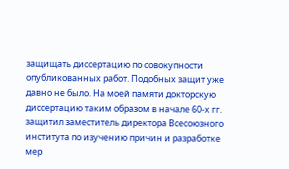защищать диссертацию по совокупности опубликованных работ. Подобных защит уже давно не было. На моей памяти докторскую диссертацию таким образом в начале 60-х гг. защитил заместитель директора Всесоюзного института по изучению причин и разработке мер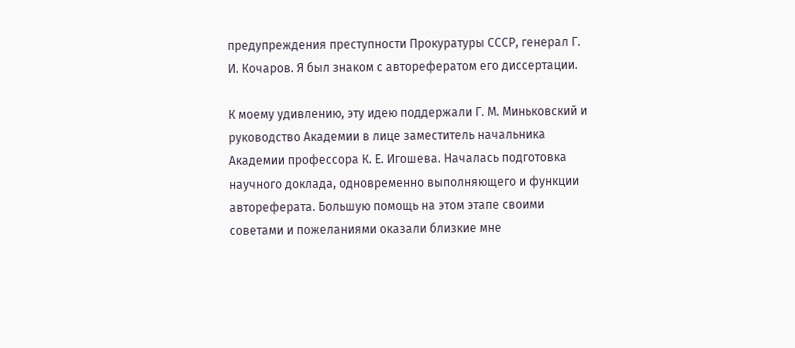предупреждения преступности Прокуратуры СССР, генерал Г. И. Кочаров. Я был знаком с авторефератом его диссертации.

К моему удивлению, эту идею поддержали Г. М. Миньковский и руководство Академии в лице заместитель начальника Академии профессора К. Е. Игошева. Началась подготовка научного доклада, одновременно выполняющего и функции автореферата. Большую помощь на этом этапе своими советами и пожеланиями оказали близкие мне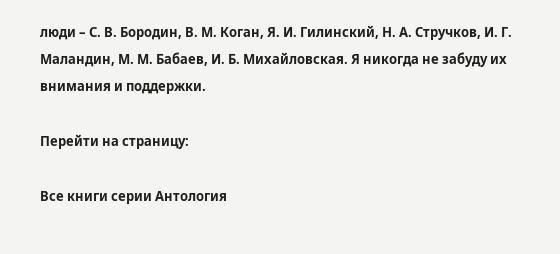люди – С. В. Бородин, В. М. Коган, Я. И. Гилинский, Н. А. Стручков, И. Г. Маландин, М. М. Бабаев, И. Б. Михайловская. Я никогда не забуду их внимания и поддержки.

Перейти на страницу:

Все книги серии Антология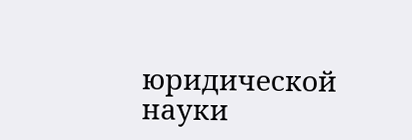юридической науки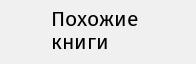Похожие книги